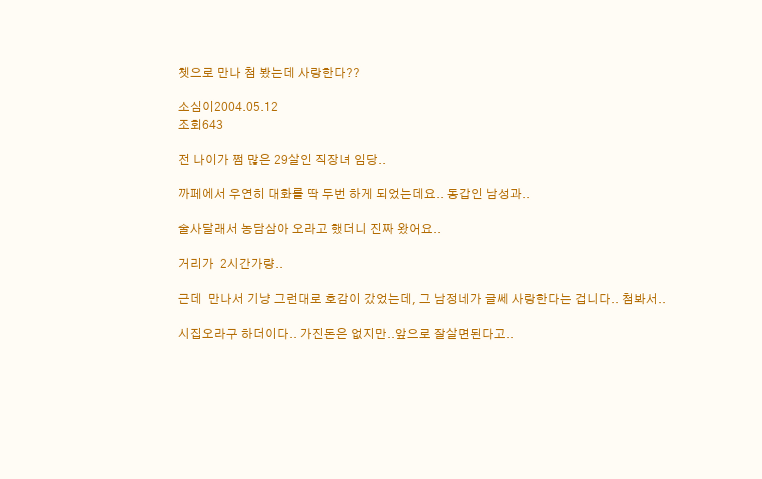쳇으로 만나 첨 봤는데 사랑한다??

소심이2004.05.12
조회643

전 나이가 쩜 많은 29살인 직장녀 임당..

까페에서 우연히 대화를 딱 두번 하게 되었는데요.. 동갑인 남성과..

술사달래서 농담삼아 오라고 했더니 진짜 왔어요..

거리가  2시간가량..

근데  만나서 기냥 그런대로 호감이 갔었는데, 그 남정네가 글쎄 사랑한다는 겁니다.. 첨봐서..

시집오라구 하더이다.. 가진돈은 없지만..앞으로 잘살면된다고..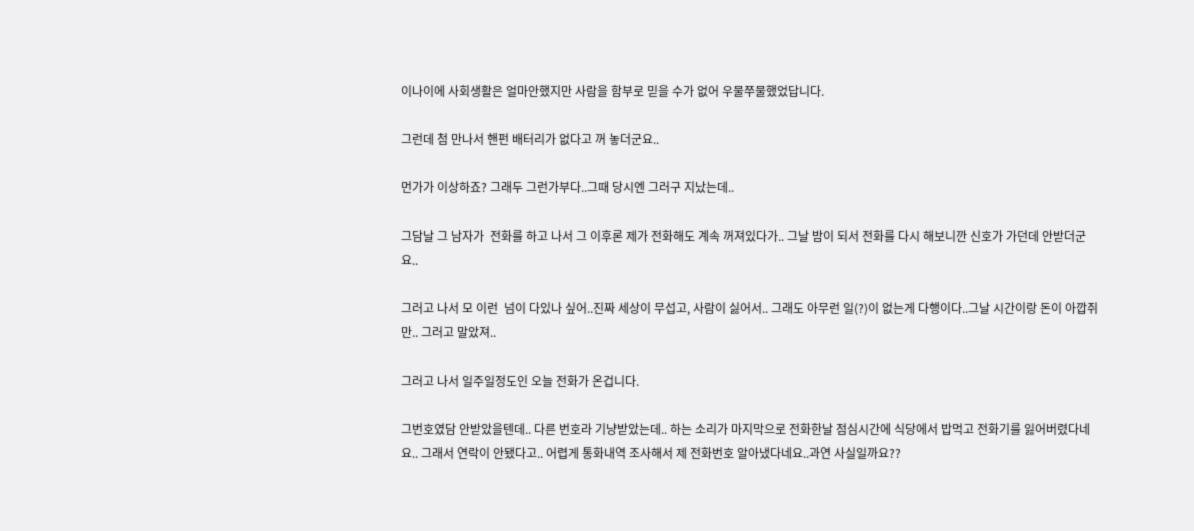이나이에 사회생활은 얼마안했지만 사람을 함부로 믿을 수가 없어 우물쭈물했었답니다.

그런데 첨 만나서 핸펀 배터리가 없다고 꺼 놓더군요..

먼가가 이상하죠? 그래두 그런가부다..그때 당시엔 그러구 지났는데..

그담날 그 남자가  전화를 하고 나서 그 이후론 제가 전화해도 계속 꺼져있다가.. 그날 밤이 되서 전화를 다시 해보니깐 신호가 가던데 안받더군요..

그러고 나서 모 이런  넘이 다있나 싶어..진짜 세상이 무섭고, 사람이 싫어서.. 그래도 아무런 일(?)이 없는게 다행이다..그날 시간이랑 돈이 아깝쥐만.. 그러고 말았져..

그러고 나서 일주일정도인 오늘 전화가 온겁니다.

그번호였담 안받았을텐데.. 다른 번호라 기냥받았는데.. 하는 소리가 마지막으로 전화한날 점심시간에 식당에서 밥먹고 전화기를 잃어버렸다네요.. 그래서 연락이 안됐다고.. 어렵게 통화내역 조사해서 제 전화번호 알아냈다네요..과연 사실일까요??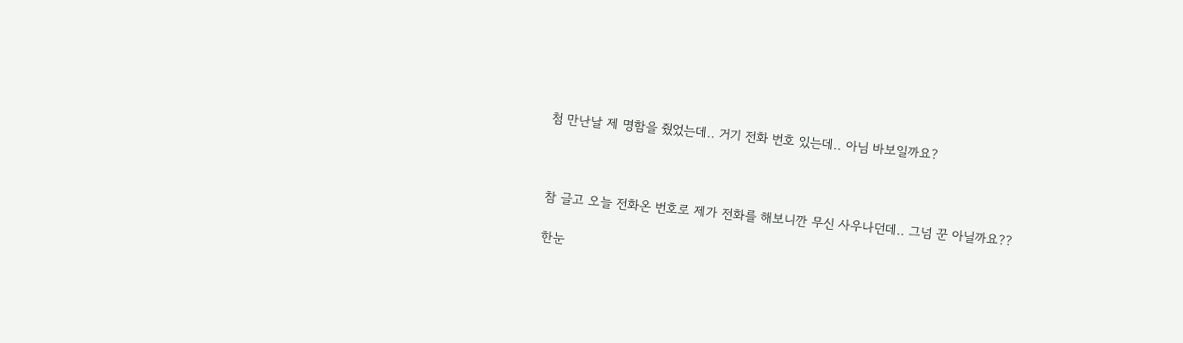첨 만난날 제 명함을 줬었는데.. 거기 전화 번호 있는데.. 아님 바보일까요?



참 글고 오늘 전화온 번호로 제가 전화를 해보니깐 무신 사우나던데.. 그넘 꾼 아닐까요??

한눈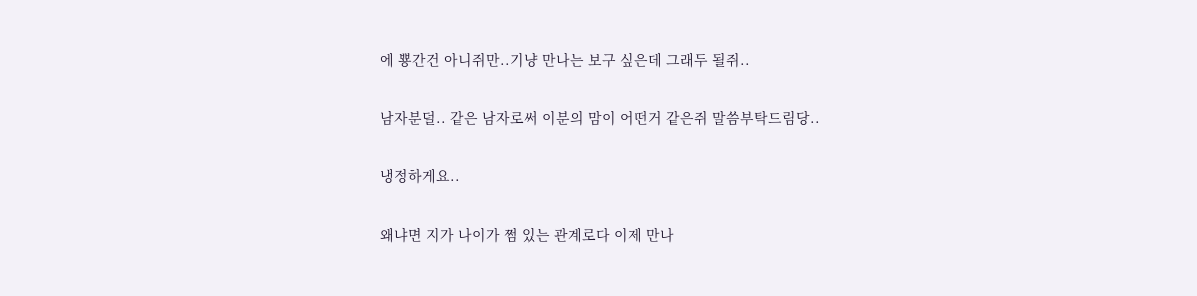에 뿅간건 아니쥐만..기냥 만나는 보구 싶은데 그래두 될쥐..

남자분덜.. 같은 남자로써 이분의 맘이 어떤거 같은쥐 말씀부탁드림당..

냉정하게요..

왜냐면 지가 나이가 쩜 있는 관계로다 이제 만나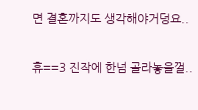면 결혼까지도 생각해야거덩요..

휴==3 진작에 한넘 골라놓을껄..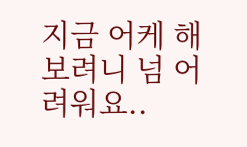지금 어케 해보려니 넘 어려워요..